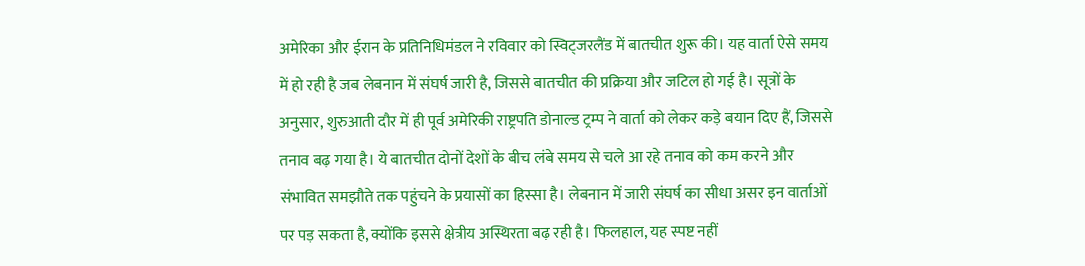अमेरिका और ईरान के प्रतिनिधिमंडल ने रविवार को स्विट्जरलैंड में बातचीत शुरू की। यह वार्ता ऐसे समय में हो रही है जब लेबनान में संघर्ष जारी है, जिससे बातचीत की प्रक्रिया और जटिल हो गई है। सूत्रों के अनुसार, शुरुआती दौर में ही पूर्व अमेरिकी राष्ट्रपति डोनाल्ड ट्रम्प ने वार्ता को लेकर कड़े बयान दिए हैं, जिससे तनाव बढ़ गया है। ये बातचीत दोनों देशों के बीच लंबे समय से चले आ रहे तनाव को कम करने और संभावित समझौते तक पहुंचने के प्रयासों का हिस्सा है। लेबनान में जारी संघर्ष का सीधा असर इन वार्ताओं पर पड़ सकता है, क्योंकि इससे क्षेत्रीय अस्थिरता बढ़ रही है। फिलहाल, यह स्पष्ट नहीं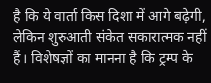है कि ये वार्ता किस दिशा में आगे बढ़ेगी, लेकिन शुरुआती संकेत सकारात्मक नहीं हैं। विशेषज्ञों का मानना है कि ट्रम्प के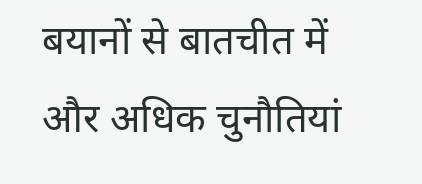बयानों से बातचीत में और अधिक चुनौतियां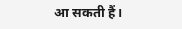आ सकती हैं।